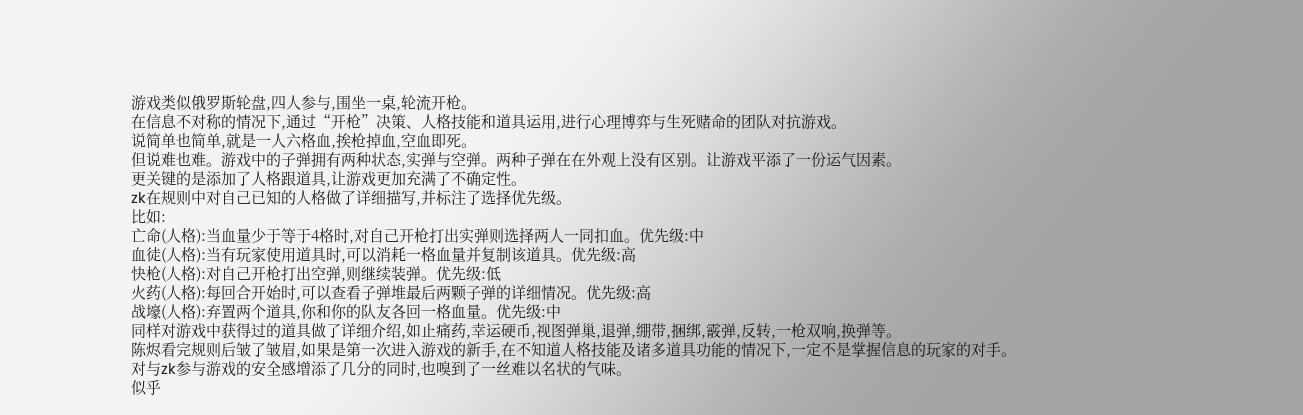游戏类似俄罗斯轮盘,四人参与,围坐一桌,轮流开枪。
在信息不对称的情况下,通过“开枪”决策、人格技能和道具运用,进行心理博弈与生死赌命的团队对抗游戏。
说简单也简单,就是一人六格血,挨枪掉血,空血即死。
但说难也难。游戏中的子弹拥有两种状态,实弹与空弹。两种子弹在在外观上没有区别。让游戏平添了一份运气因素。
更关键的是添加了人格跟道具,让游戏更加充满了不确定性。
zk在规则中对自己已知的人格做了详细描写,并标注了选择优先级。
比如:
亡命(人格):当血量少于等于4格时,对自己开枪打出实弹则选择两人一同扣血。优先级:中
血徒(人格):当有玩家使用道具时,可以消耗一格血量并复制该道具。优先级:高
快枪(人格):对自己开枪打出空弹,则继续装弹。优先级:低
火药(人格):每回合开始时,可以查看子弹堆最后两颗子弹的详细情况。优先级:高
战壕(人格):弃置两个道具,你和你的队友各回一格血量。优先级:中
同样对游戏中获得过的道具做了详细介绍,如止痛药,幸运硬币,视图弹巢,退弹,绷带,捆绑,霰弹,反转,一枪双响,换弹等。
陈烬看完规则后皱了皱眉,如果是第一次进入游戏的新手,在不知道人格技能及诸多道具功能的情况下,一定不是掌握信息的玩家的对手。
对与zk参与游戏的安全感增添了几分的同时,也嗅到了一丝难以名状的气味。
似乎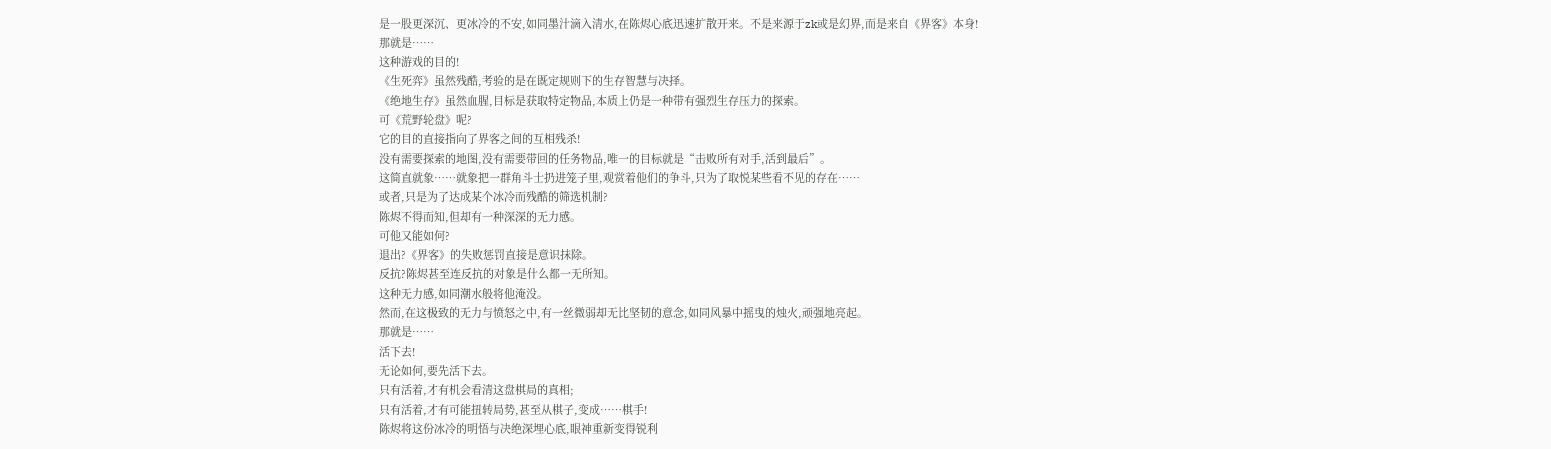是一股更深沉、更冰冷的不安,如同墨汁滴入清水,在陈烬心底迅速扩散开来。不是来源于zk或是幻界,而是来自《界客》本身!
那就是……
这种游戏的目的!
《生死弈》虽然残酷,考验的是在既定规则下的生存智慧与决择。
《绝地生存》虽然血腥,目标是获取特定物品,本质上仍是一种带有强烈生存压力的探索。
可《荒野轮盘》呢?
它的目的直接指向了界客之间的互相残杀!
没有需要探索的地图,没有需要带回的任务物品,唯一的目标就是“击败所有对手,活到最后”。
这简直就象……就象把一群角斗士扔进笼子里,观赏着他们的争斗,只为了取悦某些看不见的存在……
或者,只是为了达成某个冰冷而残酷的筛选机制?
陈烬不得而知,但却有一种深深的无力感。
可他又能如何?
退出?《界客》的失败惩罚直接是意识抹除。
反抗?陈烬甚至连反抗的对象是什么都一无所知。
这种无力感,如同潮水般将他淹没。
然而,在这极致的无力与愤怒之中,有一丝微弱却无比坚韧的意念,如同风暴中摇曳的烛火,顽强地亮起。
那就是……
活下去!
无论如何,要先活下去。
只有活着,才有机会看清这盘棋局的真相;
只有活着,才有可能扭转局势,甚至从棋子,变成……棋手!
陈烬将这份冰冷的明悟与决绝深埋心底,眼神重新变得锐利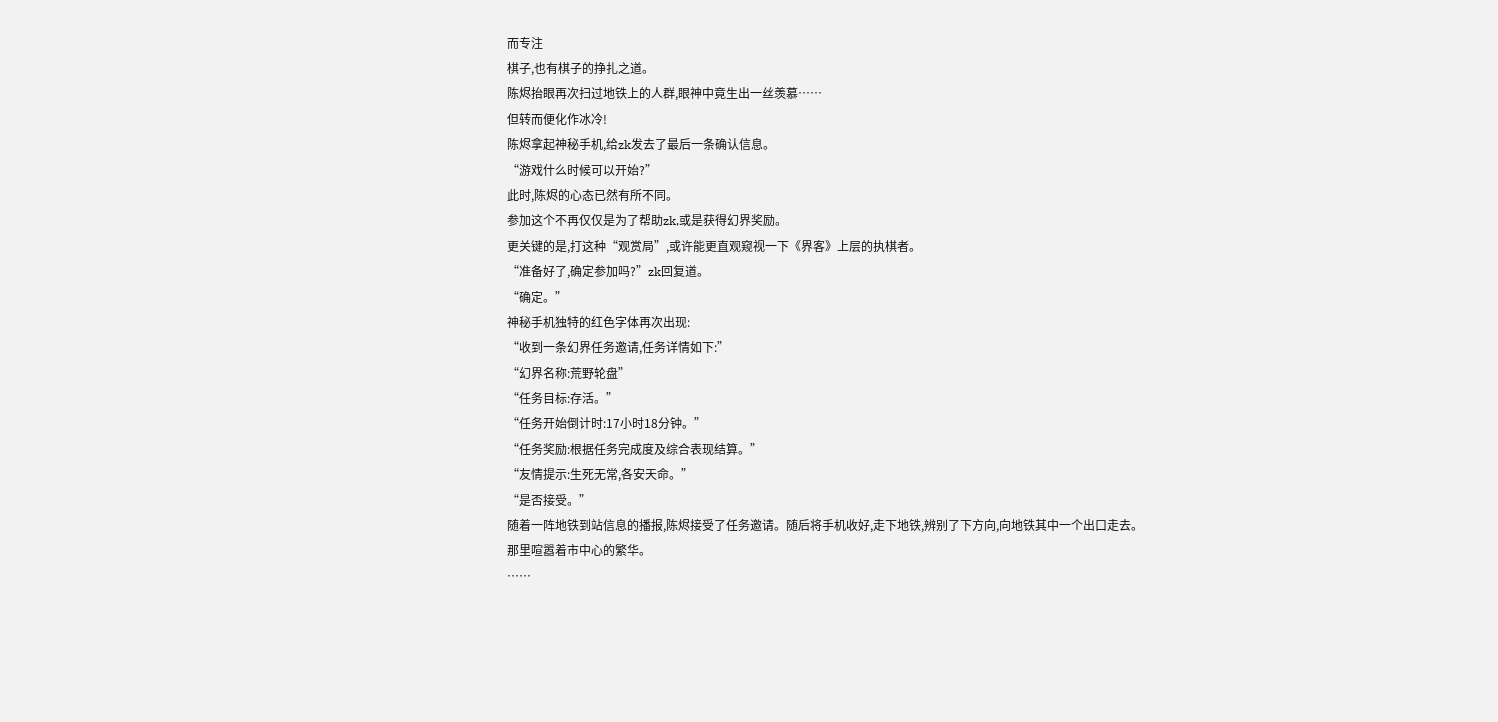而专注
棋子,也有棋子的挣扎之道。
陈烬抬眼再次扫过地铁上的人群,眼神中竟生出一丝羡慕……
但转而便化作冰冷!
陈烬拿起神秘手机,给zk发去了最后一条确认信息。
“游戏什么时候可以开始?”
此时,陈烬的心态已然有所不同。
参加这个不再仅仅是为了帮助zk,或是获得幻界奖励。
更关键的是,打这种“观赏局”,或许能更直观窥视一下《界客》上层的执棋者。
“准备好了,确定参加吗?”zk回复道。
“确定。”
神秘手机独特的红色字体再次出现:
“收到一条幻界任务邀请,任务详情如下:”
“幻界名称:荒野轮盘”
“任务目标:存活。”
“任务开始倒计时:17小时18分钟。”
“任务奖励:根据任务完成度及综合表现结算。”
“友情提示:生死无常,各安天命。”
“是否接受。”
随着一阵地铁到站信息的播报,陈烬接受了任务邀请。随后将手机收好,走下地铁,辨别了下方向,向地铁其中一个出口走去。
那里喧嚣着市中心的繁华。
……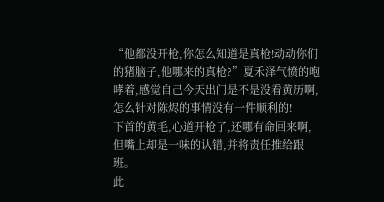“他都没开枪,你怎么知道是真枪!动动你们的猪脑子,他哪来的真枪?”夏禾泽气愤的咆哮着,感觉自己今天出门是不是没看黄历啊,怎么针对陈烬的事情没有一件顺利的!
下首的黄毛,心道开枪了,还哪有命回来啊,但嘴上却是一味的认错,并将责任推给跟班。
此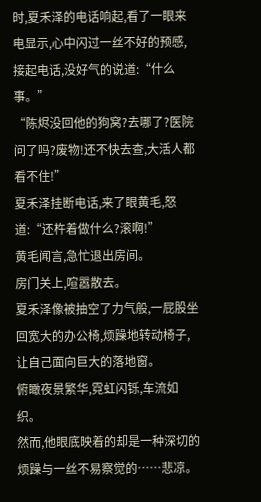时,夏禾泽的电话响起,看了一眼来电显示,心中闪过一丝不好的预感,接起电话,没好气的说道:“什么事。”
“陈烬没回他的狗窝?去哪了?医院问了吗?废物!还不快去查,大活人都看不住!”
夏禾泽挂断电话,来了眼黄毛,怒道:“还杵着做什么?滚啊!”
黄毛闻言,急忙退出房间。
房门关上,喧嚣散去。
夏禾泽像被抽空了力气般,一屁股坐回宽大的办公椅,烦躁地转动椅子,让自己面向巨大的落地窗。
俯瞰夜景繁华,霓虹闪铄,车流如织。
然而,他眼底映着的却是一种深切的烦躁与一丝不易察觉的……悲凉。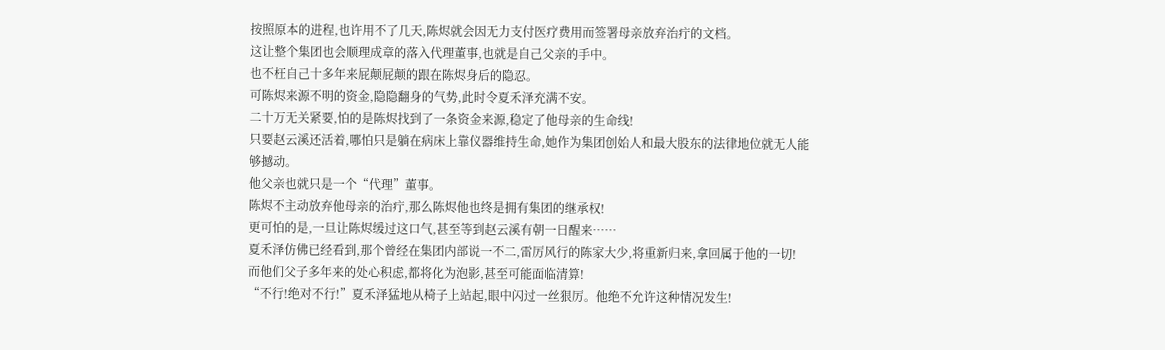按照原本的进程,也许用不了几天,陈烬就会因无力支付医疗费用而签署母亲放弃治疔的文档。
这让整个集团也会顺理成章的落入代理董事,也就是自己父亲的手中。
也不枉自己十多年来屁颠屁颠的跟在陈烬身后的隐忍。
可陈烬来源不明的资金,隐隐翻身的气势,此时令夏禾泽充满不安。
二十万无关紧要,怕的是陈烬找到了一条资金来源,稳定了他母亲的生命线!
只要赵云溪还活着,哪怕只是躺在病床上靠仪器维持生命,她作为集团创始人和最大股东的法律地位就无人能够撼动。
他父亲也就只是一个“代理”董事。
陈烬不主动放弃他母亲的治疔,那么陈烬他也终是拥有集团的继承权!
更可怕的是,一旦让陈烬缓过这口气,甚至等到赵云溪有朝一日醒来……
夏禾泽仿佛已经看到,那个曾经在集团内部说一不二,雷厉风行的陈家大少,将重新归来,拿回属于他的一切!
而他们父子多年来的处心积虑,都将化为泡影,甚至可能面临清算!
“不行!绝对不行!”夏禾泽猛地从椅子上站起,眼中闪过一丝狠厉。他绝不允许这种情况发生!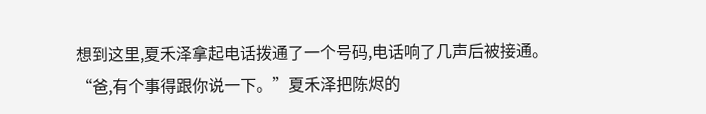想到这里,夏禾泽拿起电话拨通了一个号码,电话响了几声后被接通。
“爸,有个事得跟你说一下。”夏禾泽把陈烬的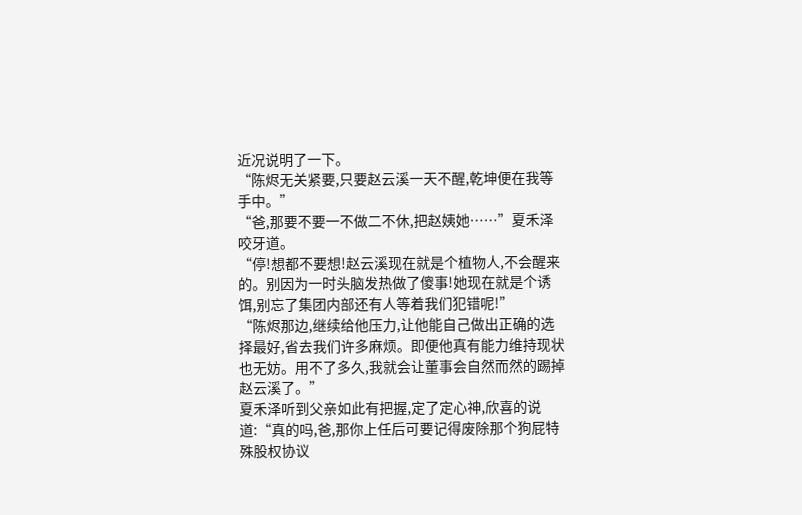近况说明了一下。
“陈烬无关紧要,只要赵云溪一天不醒,乾坤便在我等手中。”
“爸,那要不要一不做二不休,把赵姨她……”夏禾泽咬牙道。
“停!想都不要想!赵云溪现在就是个植物人,不会醒来的。别因为一时头脑发热做了傻事!她现在就是个诱饵,别忘了集团内部还有人等着我们犯错呢!”
“陈烬那边,继续给他压力,让他能自己做出正确的选择最好,省去我们许多麻烦。即便他真有能力维持现状也无妨。用不了多久,我就会让董事会自然而然的踢掉赵云溪了。”
夏禾泽听到父亲如此有把握,定了定心神,欣喜的说道:“真的吗,爸,那你上任后可要记得废除那个狗屁特殊股权协议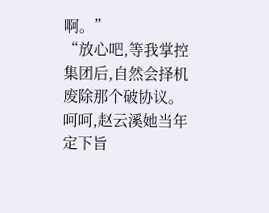啊。”
“放心吧,等我掌控集团后,自然会择机废除那个破协议。呵呵,赵云溪她当年定下旨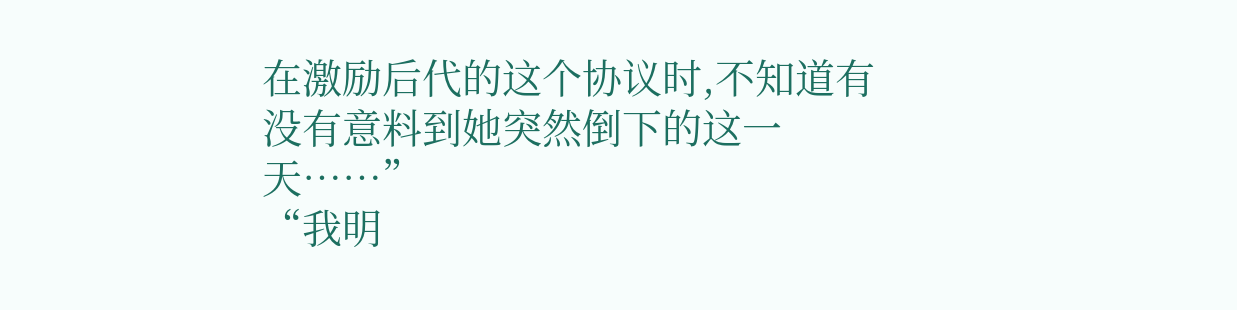在激励后代的这个协议时,不知道有没有意料到她突然倒下的这一天……”
“我明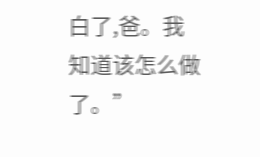白了,爸。我知道该怎么做了。”